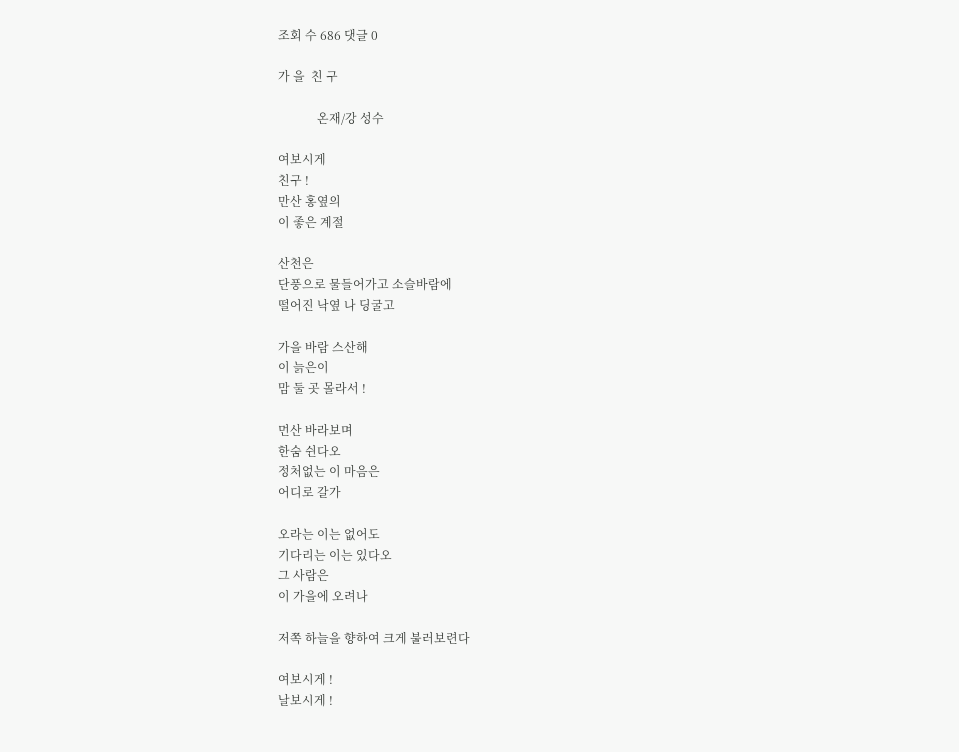조회 수 686 댓글 0

가 을  친 구

             온재/강 성수

여보시게
친구 !
만산 홍옆의
이 좋은 계절

산천은
단풍으로 물들어가고 소슬바람에
떨어진 낙옆 나 딩굴고

가을 바람 스산해
이 늙은이
맘 둘 곳 몰라서 !

먼산 바라보며
한숨 쉰다오
정처없는 이 마음은
어디로 갈가

오라는 이는 없어도
기다리는 이는 있다오
그 사람은
이 가을에 오려나

저쪽 하늘을 향하여 크게 불러보련다

여보시게 !
날보시게 !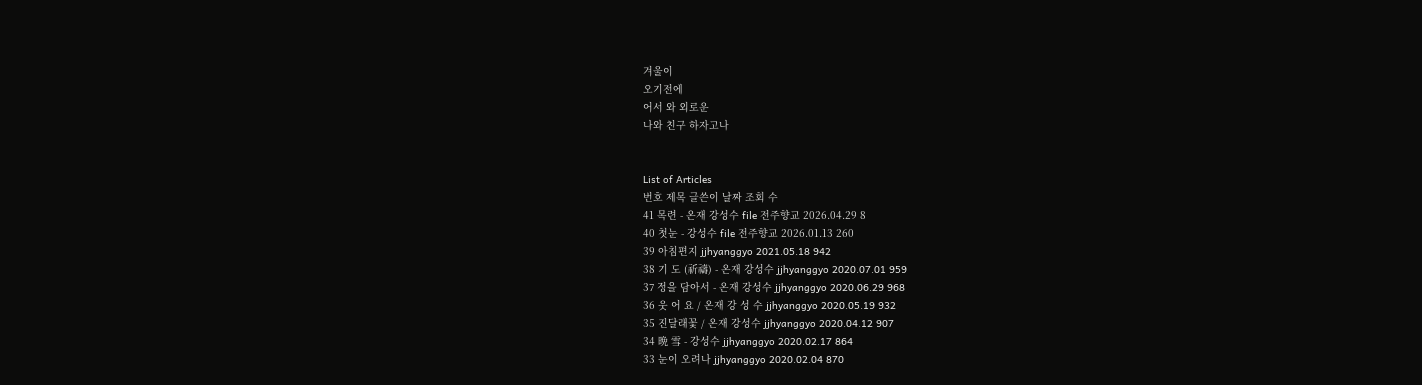겨울이
오기전에
어서 와 외로운
나와 친구 하자고나


List of Articles
번호 제목 글쓴이 날짜 조회 수
41 목련 - 온재 강성수 file 전주향교 2026.04.29 8
40 첫눈 - 강성수 file 전주향교 2026.01.13 260
39 아침편지 jjhyanggyo 2021.05.18 942
38 기 도 (祈禱) - 온재 강성수 jjhyanggyo 2020.07.01 959
37 정을 담아서 - 온재 강성수 jjhyanggyo 2020.06.29 968
36 웃 어 요 / 온재 강 성 수 jjhyanggyo 2020.05.19 932
35 진달래꽃 / 온재 강성수 jjhyanggyo 2020.04.12 907
34 晩 雪 - 강성수 jjhyanggyo 2020.02.17 864
33 눈이 오려나 jjhyanggyo 2020.02.04 870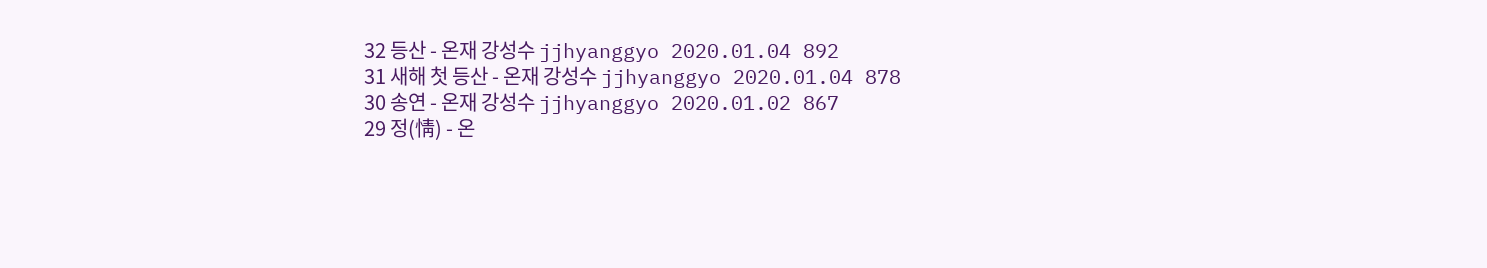32 등산 - 온재 강성수 jjhyanggyo 2020.01.04 892
31 새해 첫 등산 - 온재 강성수 jjhyanggyo 2020.01.04 878
30 송연 - 온재 강성수 jjhyanggyo 2020.01.02 867
29 정(情) - 온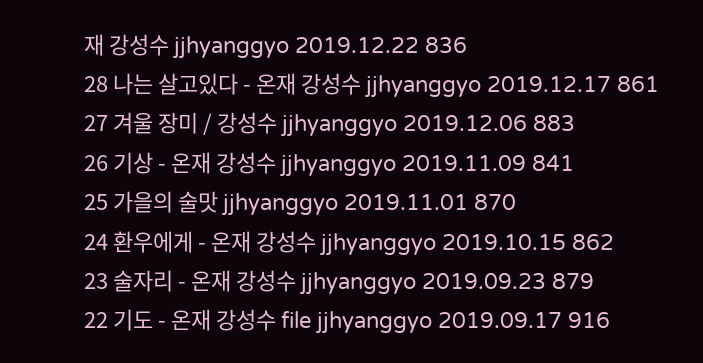재 강성수 jjhyanggyo 2019.12.22 836
28 나는 살고있다 - 온재 강성수 jjhyanggyo 2019.12.17 861
27 겨울 장미 / 강성수 jjhyanggyo 2019.12.06 883
26 기상 - 온재 강성수 jjhyanggyo 2019.11.09 841
25 가을의 술맛 jjhyanggyo 2019.11.01 870
24 환우에게 - 온재 강성수 jjhyanggyo 2019.10.15 862
23 술자리 - 온재 강성수 jjhyanggyo 2019.09.23 879
22 기도 - 온재 강성수 file jjhyanggyo 2019.09.17 916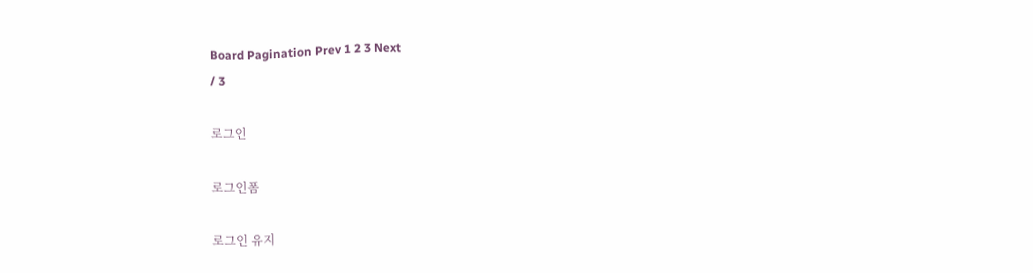Board Pagination Prev 1 2 3 Next
/ 3

로그인

로그인폼

로그인 유지